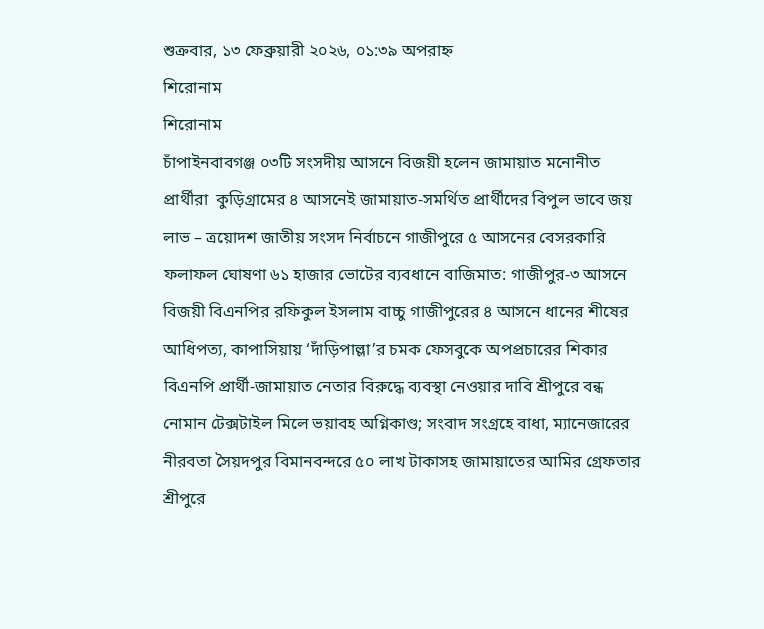শুক্রবার, ১৩ ফেব্রুয়ারী ২০২৬, ০১:৩৯ অপরাহ্ন
শিরোনাম
শিরোনাম
চাঁপাইনবাবগঞ্জ ০৩টি সংসদীয় আসনে বিজয়ী হলেন জামায়াত মনোনীত প্রার্থীরা  কুড়িগ্রামের ৪ আসনেই জামায়াত-সমর্থিত প্রার্থীদের বিপুল ভাবে জয় লাভ – ত্রয়োদশ জাতীয় সংসদ নির্বাচনে গাজীপুরে ৫ আসনের বেসরকারি ফলাফল ঘোষণা ৬১ হাজার ভোটের ব্যবধানে বাজিমাত: গাজীপুর-৩ আসনে বিজয়ী বিএনপির রফিকুল ইসলাম বাচ্চু গাজীপুরের ৪ আসনে ধানের শীষের আধিপত্য, কাপাসিয়ায় ‘দাঁড়িপাল্লা’র চমক ফেসবুকে অপপ্রচারের শিকার বিএনপি প্রার্থী-জামায়াত নেতার বিরুদ্ধে ব্যবস্থা নেওয়ার দাবি শ্রীপুরে বন্ধ নোমান টেক্সটাইল মিলে ভয়াবহ অগ্নিকাণ্ড; সংবাদ সংগ্রহে বাধা, ম্যানেজারের নীরবতা সৈয়দপুর বিমানবন্দরে ৫০ লাখ টাকাসহ জামায়াতের আমির গ্রেফতার শ্রীপুরে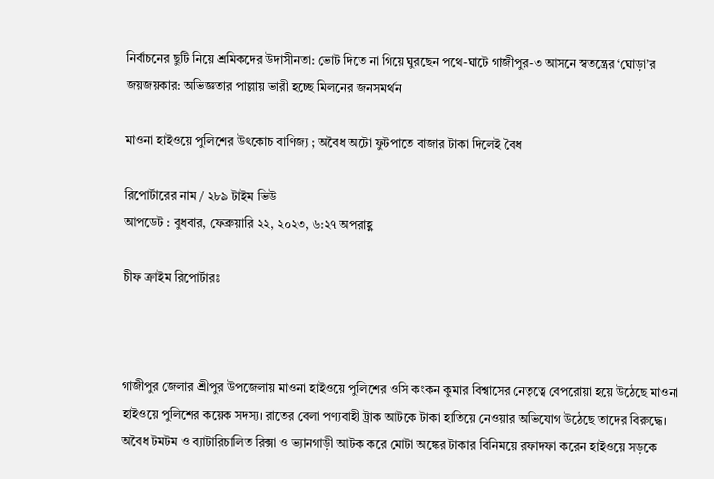নির্বাচনের ছুটি নিয়ে শ্রমিকদের উদাসীনতা: ভোট দিতে না গিয়ে ঘুরছেন পথে-ঘাটে গাজীপুর-৩ আসনে স্বতন্ত্রের ‘ঘোড়া’র জয়জয়কার: অভিজ্ঞতার পাল্লায় ভারী হচ্ছে মিলনের জনসমর্থন

মাওনা হাইওয়ে পুলিশের উৎকোচ বাণিজ্য ; অবৈধ অটো ফুটপাতে বাজার টাকা দিলেই বৈধ

রিপোর্টারের নাম / ২৮৯ টাইম ভিউ
আপডেট : বুধবার, ফেব্রুয়ারি ২২, ২০২৩, ৬:২৭ অপরাহ্ণ

চীফ ক্রাইম রিপোর্টারঃ



গাজীপুর জেলার শ্রীপুর উপজেলায় মাওনা হাইওয়ে পুলিশের ওসি কংকন কুমার বিশ্বাসের নেতৃত্বে বেপরোয়া হয়ে উঠেছে মাওনা হাইওয়ে পুলিশের কয়েক সদস্য। রাতের বেলা পণ্যবাহী ট্রাক আটকে টাকা হাতিয়ে নেওয়ার অভিযোগ উঠেছে তাদের বিরুদ্ধে। অবৈধ টমটম ও ব্যাটারিচালিত রিক্সা ও ভ্যানগাড়ী আটক করে মোটা অঙ্কের টাকার বিনিময়ে রফাদফা করেন হাইওয়ে সড়কে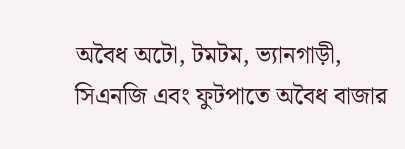অবৈধ অটো, টমটম, ভ্যানগাড়ী, সিএনজি এবং ফুটপাতে অবৈধ বাজার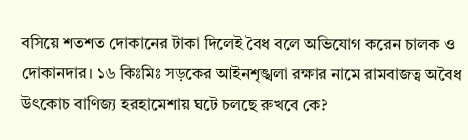বসিয়ে শতশত দোকানের টাকা দিলেই বৈধ বলে অভিযোগ করেন চালক ও দোকানদার। ১৬ কিঃমিঃ সড়কের আইনশৃঙ্খলা রক্ষার নামে রামবাজত্ব অবৈধ উৎকোচ বাণিজ্য হরহামেশায় ঘটে চলছে রুখবে কে?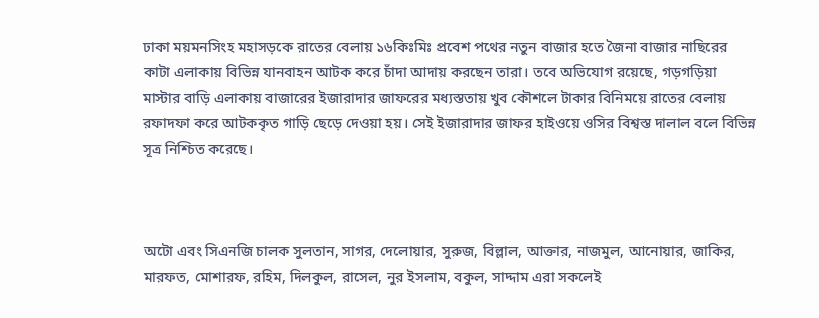ঢাকা ময়মনসিংহ মহাসড়কে রাতের বেলায় ১৬কিঃমিঃ প্রবেশ পথের নতুন বাজার হতে জৈনা বাজার নাছিরের কাটা এলাকায় বিভিন্ন যানবাহন আটক করে চাঁদা আদায় করছেন তারা। তবে অভিযোগ রয়েছে, গড়গড়িয়া মাস্টার বাড়ি এলাকায় বাজারের ইজারাদার জাফরের মধ্যস্ততায় খুব কৌশলে টাকার বিনিময়ে রাতের বেলায় রফাদফা করে আটককৃত গাড়ি ছেড়ে দেওয়া হয়। সেই ইজারাদার জাফর হাইওয়ে ওসির বিশ্বস্ত দালাল বলে বিভিন্ন সূত্র নিশ্চিত করেছে।



অটো এবং সিএনজি চালক সুলতান, সাগর, দেলোয়ার, সুরুজ, বিল্লাল, আক্তার, নাজমুল, আনোয়ার, জাকির, মারফত, মোশারফ, রহিম, দিলকুল, রাসেল, নুর ইসলাম, বকুল, সাদ্দাম এরা সকলেই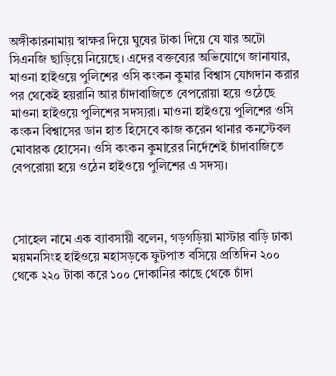অঙ্গীকারনামায় স্বাক্ষর দিয়ে ঘুষের টাকা দিয়ে যে যার অটো সিএনজি ছাড়িয়ে নিয়েছে। এদের বক্তব্যের অভিযোগে জানাযার, মাওনা হাইওয়ে পুলিশের ওসি কংকন কুমার বিশ্বাস যোগদান করার পর থেকেই হয়রানি আর চাঁদাবাজিতে বেপরোয়া হয়ে ওঠেছে মাওনা হাইওয়ে পুলিশের সদস্যরা। মাওনা হাইওয়ে পুলিশের ওসি কংকন বিশ্বাসের ডান হাত হিসেবে কাজ করেন থানার কনস্টেবল মোবারক হোসেন। ওসি কংকন কুমারের নির্দেশেই চাঁদাবাজিতে বেপরোয়া হয়ে ওঠেন হাইওয়ে পুলিশের এ সদস্য।



সোহেল নামে এক ব্যাবসায়ী বলেন, গড়গড়িয়া মাস্টার বাড়ি ঢাকা ময়মনসিংহ হাইওয়ে মহাসড়কে ফুটপাত বসিয়ে প্রতিদিন ২০০ থেকে ২২০ টাকা করে ১০০ দোকানির কাছে থেকে চাঁদা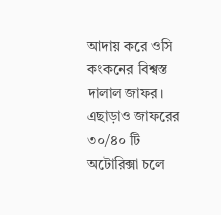আদায় করে ওসি কংকনের বিশ্বস্ত দালাল জাফর। এছাড়াও জাফরের ৩০/৪০ টি অটোরিক্সা চলে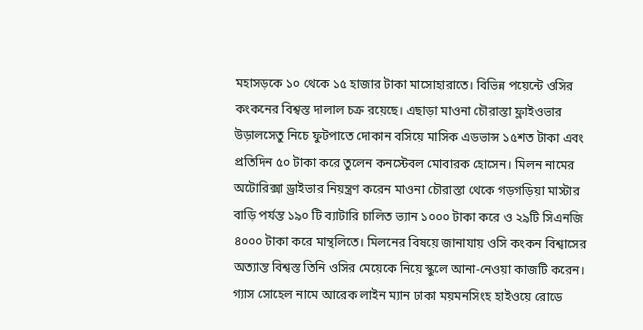মহাসড়কে ১০ থেকে ১৫ হাজার টাকা মাসোহারাতে। বিভিন্ন পয়েন্টে ওসির কংকনের বিশ্বস্ত দালাল চক্র রয়েছে। এছাড়া মাওনা চৌরাস্তা ফ্লাইওভার উড়ালসেতু নিচে ফুটপাতে দোকান বসিয়ে মাসিক এডভান্স ১৫শত টাকা এবং প্রতিদিন ৫০ টাকা করে তুলেন কনস্টেবল মোবারক হোসেন। মিলন নামের অটোরিক্সা ড্রাইভার নিয়ন্ত্রণ করেন মাওনা চৌরাস্তা থেকে গড়গড়িয়া মাস্টার বাড়ি পর্যন্ত ১৯০ টি ব্যাটারি চালিত ভ্যান ১০০০ টাকা করে ও ২৯টি সিএনজি ৪০০০ টাকা করে মান্থলিতে। মিলনের বিষয়ে জানাযায় ওসি কংকন বিশ্বাসের অত্যান্ত বিশ্বস্ত তিনি ওসির মেয়েকে নিয়ে স্কুলে আনা-নেওয়া কাজটি করেন। গ্যাস সোহেল নামে আরেক লাইন ম্যান ঢাকা ময়মনসিংহ হাইওয়ে রোডে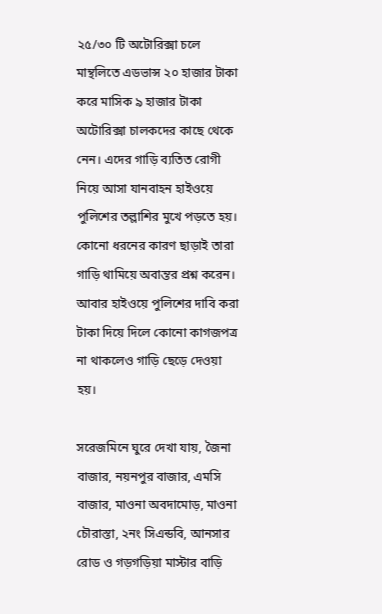২৫/৩০ টি অটোরিক্সা চলে মান্থলিতে এডভান্স ২০ হাজার টাকা করে মাসিক ৯ হাজার টাকা অটোরিক্সা চালকদের কাছে থেকে নেন। এদের গাড়ি ব্যতিত রোগী নিয়ে আসা যানবাহন হাইওয়ে পুলিশের তল্লাশির মুখে পড়তে হয়। কোনো ধরনের কারণ ছাড়াই তারা গাড়ি থামিয়ে অবান্তর প্রশ্ন করেন। আবার হাইওয়ে পুলিশের দাবি করা টাকা দিয়ে দিলে কোনো কাগজপত্র না থাকলেও গাড়ি ছেড়ে দেওয়া হয়।

সরেজমিনে ঘুরে দেখা যায়, জৈনা বাজার, নয়নপুর বাজার, এমসি বাজার, মাওনা অবদামোড়, মাওনা চৌরাস্তা, ২নং সিএন্ডবি, আনসার রোড ও গড়গড়িয়া মাস্টার বাড়ি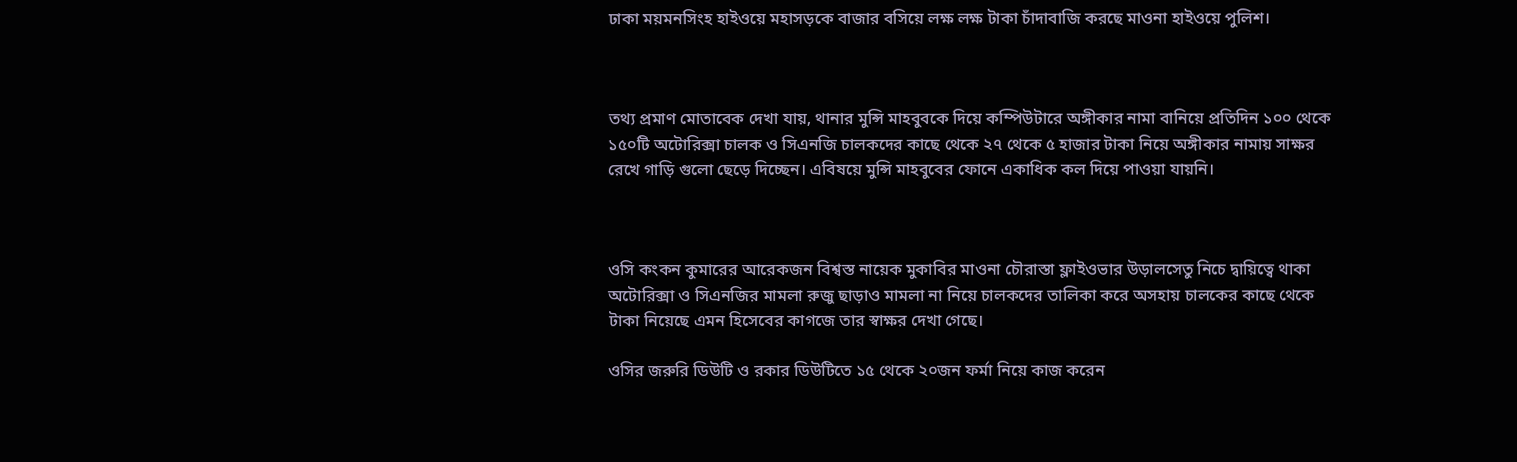ঢাকা ময়মনসিংহ হাইওয়ে মহাসড়কে বাজার বসিয়ে লক্ষ লক্ষ টাকা চাঁদাবাজি করছে মাওনা হাইওয়ে পুলিশ।



তথ্য প্রমাণ মোতাবেক দেখা যায়, থানার মুন্সি মাহবুবকে দিয়ে কম্পিউটারে অঙ্গীকার নামা বানিয়ে প্রতিদিন ১০০ থেকে ১৫০টি অটোরিক্সা চালক ও সিএনজি চালকদের কাছে থেকে ২৭ থেকে ৫ হাজার টাকা নিয়ে অঙ্গীকার নামায় সাক্ষর রেখে গাড়ি গুলো ছেড়ে দিচ্ছেন। এবিষয়ে মুন্সি মাহবুবের ফোনে একাধিক কল দিয়ে পাওয়া যায়নি।



ওসি কংকন কুমারের আরেকজন বিশ্বস্ত নায়েক মুকাবির মাওনা চৌরাস্তা ফ্লাইওভার উড়ালসেতু নিচে দ্বায়িত্বে থাকা অটোরিক্সা ও সিএনজির মামলা রুজু ছাড়াও মামলা না নিয়ে চালকদের তালিকা করে অসহায় চালকের কাছে থেকে টাকা নিয়েছে এমন হিসেবের কাগজে তার স্বাক্ষর দেখা গেছে।

ওসির জরুরি ডিউটি ও রকার ডিউটিতে ১৫ থেকে ২০জন ফর্মা নিয়ে কাজ করেন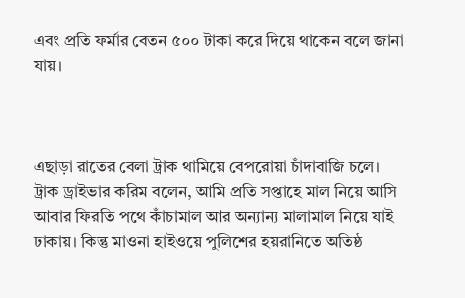এবং প্রতি ফর্মার বেতন ৫০০ টাকা করে দিয়ে থাকেন বলে জানা যায়।



এছাড়া রাতের বেলা ট্রাক থামিয়ে বেপরোয়া চাঁদাবাজি চলে। ট্রাক ড্রাইভার করিম বলেন, আমি প্রতি সপ্তাহে মাল নিয়ে আসি আবার ফিরতি পথে কাঁচামাল আর অন্যান্য মালামাল নিয়ে যাই ঢাকায়। কিন্তু মাওনা হাইওয়ে পুলিশের হয়রানিতে অতিষ্ঠ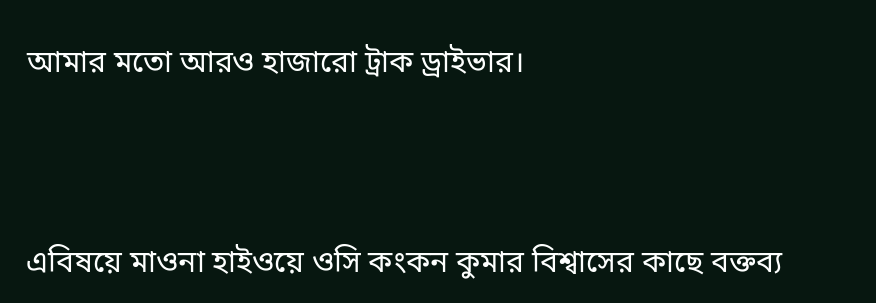আমার মতো আরও হাজারো ট্রাক ড্রাইভার।



এবিষয়ে মাওনা হাইওয়ে ওসি কংকন কুমার বিশ্বাসের কাছে বক্তব্য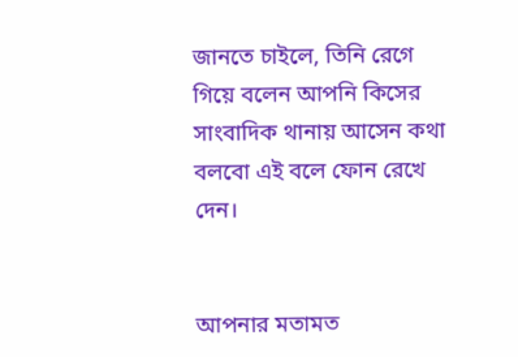জানতে চাইলে, তিনি রেগে গিয়ে বলেন আপনি কিসের সাংবাদিক থানায় আসেন কথা বলবো এই বলে ফোন রেখে দেন।


আপনার মতামত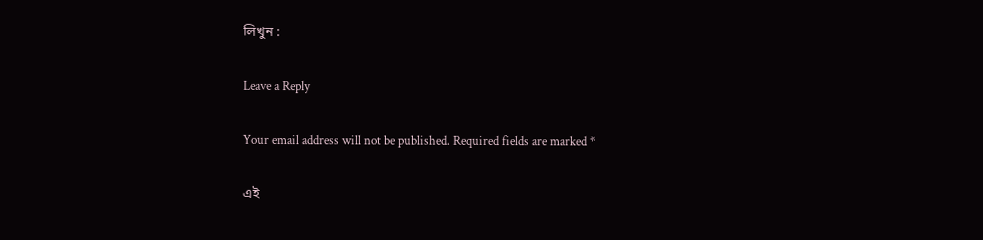লিখুন :

Leave a Reply

Your email address will not be published. Required fields are marked *

এই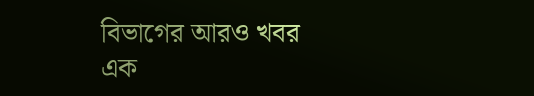বিভাগের আরও খবর
এক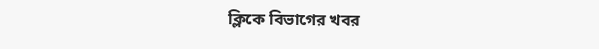ক্লিকে বিভাগের খবর